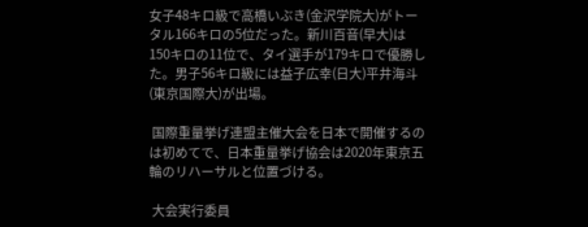女子48キロ級で高橋いぶき(金沢学院大)がトータル166キロの5位だった。新川百音(早大)は150キロの11位で、タイ選手が179キロで優勝した。男子56キロ級には益子広幸(日大)平井海斗(東京国際大)が出場。

 国際重量挙げ連盟主催大会を日本で開催するのは初めてで、日本重量挙げ協会は2020年東京五輪のリハーサルと位置づける。

 大会実行委員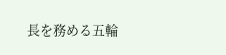長を務める五輪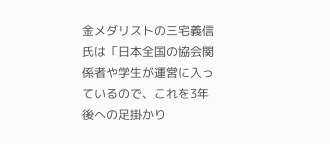金メダリストの三宅義信氏は「日本全国の協会関係者や学生が運営に入っているので、これを3年後への足掛かり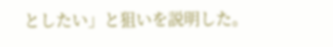としたい」と狙いを説明した。